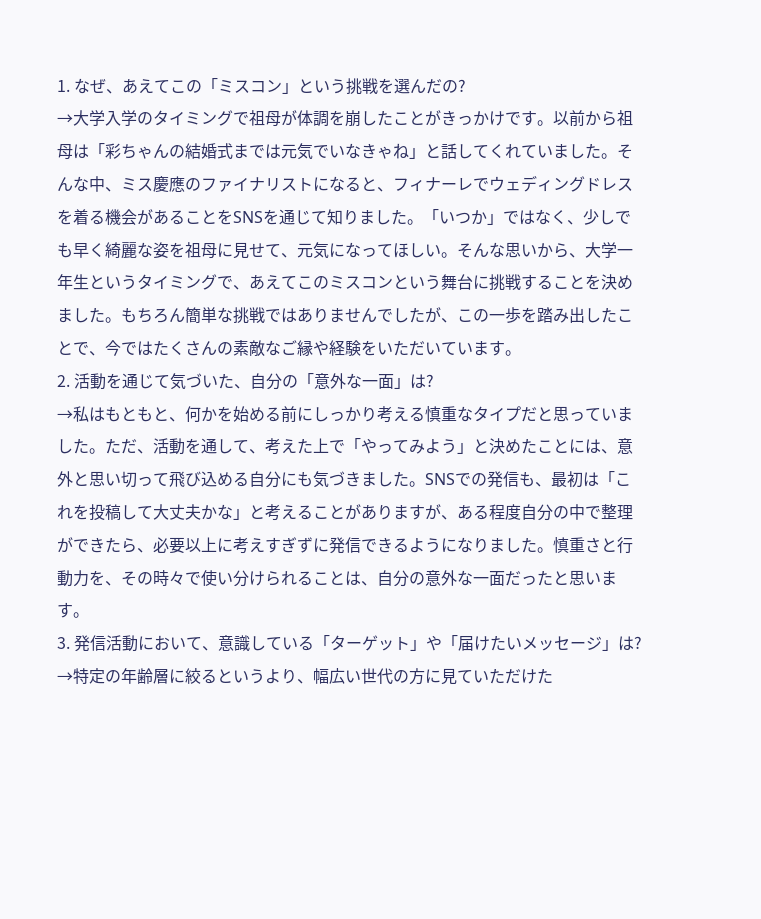1. なぜ、あえてこの「ミスコン」という挑戦を選んだの?
→大学入学のタイミングで祖母が体調を崩したことがきっかけです。以前から祖母は「彩ちゃんの結婚式までは元気でいなきゃね」と話してくれていました。そんな中、ミス慶應のファイナリストになると、フィナーレでウェディングドレスを着る機会があることをSNSを通じて知りました。「いつか」ではなく、少しでも早く綺麗な姿を祖母に見せて、元気になってほしい。そんな思いから、大学一年生というタイミングで、あえてこのミスコンという舞台に挑戦することを決めました。もちろん簡単な挑戦ではありませんでしたが、この一歩を踏み出したことで、今ではたくさんの素敵なご縁や経験をいただいています。
2. 活動を通じて気づいた、自分の「意外な一面」は?
→私はもともと、何かを始める前にしっかり考える慎重なタイプだと思っていました。ただ、活動を通して、考えた上で「やってみよう」と決めたことには、意外と思い切って飛び込める自分にも気づきました。SNSでの発信も、最初は「これを投稿して大丈夫かな」と考えることがありますが、ある程度自分の中で整理ができたら、必要以上に考えすぎずに発信できるようになりました。慎重さと行動力を、その時々で使い分けられることは、自分の意外な一面だったと思います。
3. 発信活動において、意識している「ターゲット」や「届けたいメッセージ」は?
→特定の年齢層に絞るというより、幅広い世代の方に見ていただけた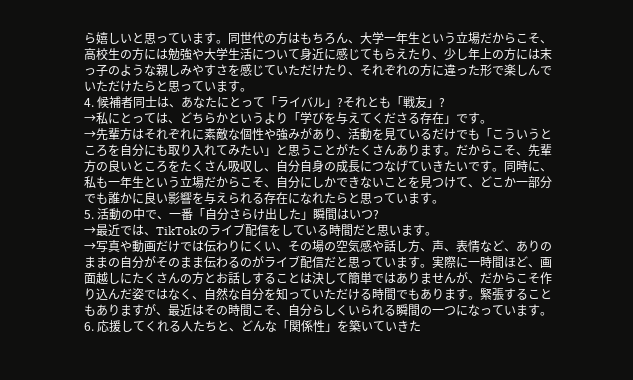ら嬉しいと思っています。同世代の方はもちろん、大学一年生という立場だからこそ、高校生の方には勉強や大学生活について身近に感じてもらえたり、少し年上の方には末っ子のような親しみやすさを感じていただけたり、それぞれの方に違った形で楽しんでいただけたらと思っています。
4. 候補者同士は、あなたにとって「ライバル」?それとも「戦友」?
→私にとっては、どちらかというより「学びを与えてくださる存在」です。
→先輩方はそれぞれに素敵な個性や強みがあり、活動を見ているだけでも「こういうところを自分にも取り入れてみたい」と思うことがたくさんあります。だからこそ、先輩方の良いところをたくさん吸収し、自分自身の成長につなげていきたいです。同時に、私も一年生という立場だからこそ、自分にしかできないことを見つけて、どこか一部分でも誰かに良い影響を与えられる存在になれたらと思っています。
5. 活動の中で、一番「自分さらけ出した」瞬間はいつ?
→最近では、TikTokのライブ配信をしている時間だと思います。
→写真や動画だけでは伝わりにくい、その場の空気感や話し方、声、表情など、ありのままの自分がそのまま伝わるのがライブ配信だと思っています。実際に一時間ほど、画面越しにたくさんの方とお話しすることは決して簡単ではありませんが、だからこそ作り込んだ姿ではなく、自然な自分を知っていただける時間でもあります。緊張することもありますが、最近はその時間こそ、自分らしくいられる瞬間の一つになっています。
6. 応援してくれる人たちと、どんな「関係性」を築いていきた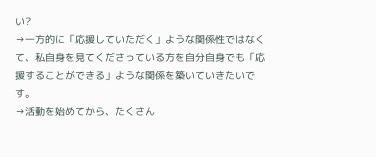い?
→一方的に「応援していただく」ような関係性ではなくて、私自身を見てくださっている方を自分自身でも「応援することができる」ような関係を築いていきたいです。
→活動を始めてから、たくさん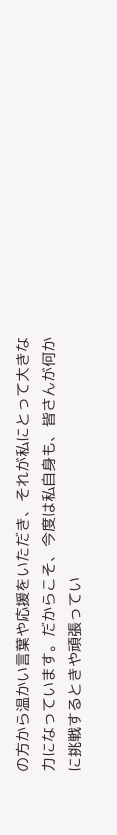の方から温かい言葉や応援をいただき、それが私にとって大きな力になっています。だからこそ、今度は私自身も、皆さんが何かに挑戦するときや頑張ってい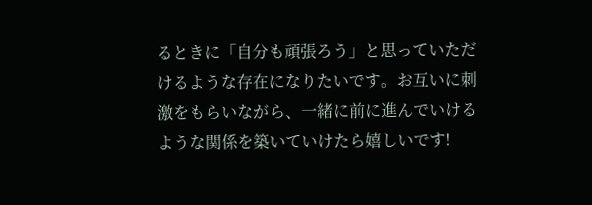るときに「自分も頑張ろう」と思っていただけるような存在になりたいです。お互いに刺激をもらいながら、一緒に前に進んでいけるような関係を築いていけたら嬉しいです!